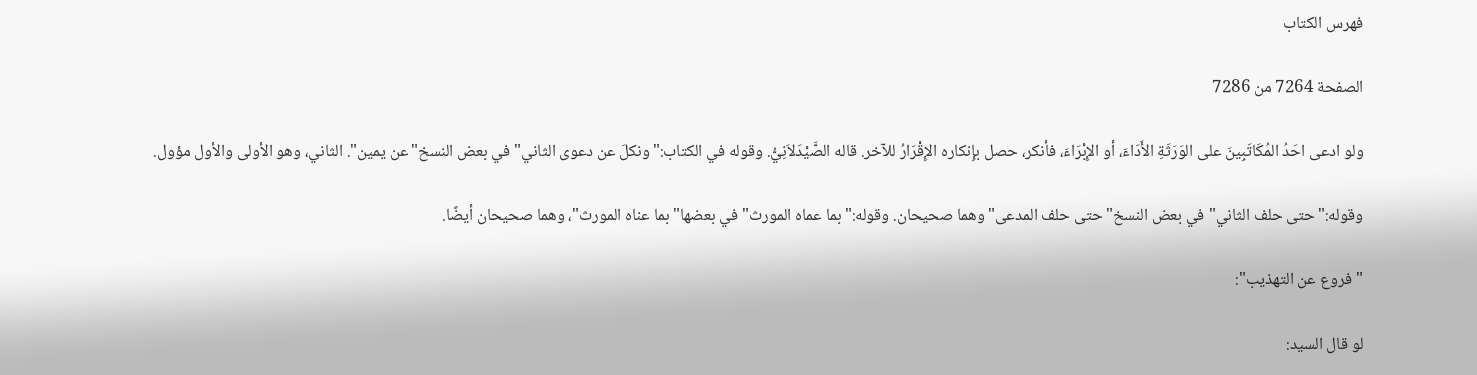فهرس الكتاب

الصفحة 7264 من 7286

ولو ادعى احَدُ المُكَاتَبِينَ على الوَرَثَةِ الأَدَاءَ، أو الإِبْرَاءَ، فأنكر، حصل بإِنكاره الإِقْرَارُ للآخر. قاله الصَّيْدَلاَنِيُّ. وقوله في الكتاب:"ونكلَ عن دعوى الثاني"في بعض النسخ"عن يمين". الثاني، وهو الأولى والأول مؤول.

وقوله:"حتى حلف الثاني"في بعض النسخ"حتى حلف المدعى"وهما صحيحان. وقوله:"بما عماه المورث"في بعضها"بما عناه المورث"، وهما صحيحان أيضًا.

"فروع عن التهذيب":

لو قال السيد: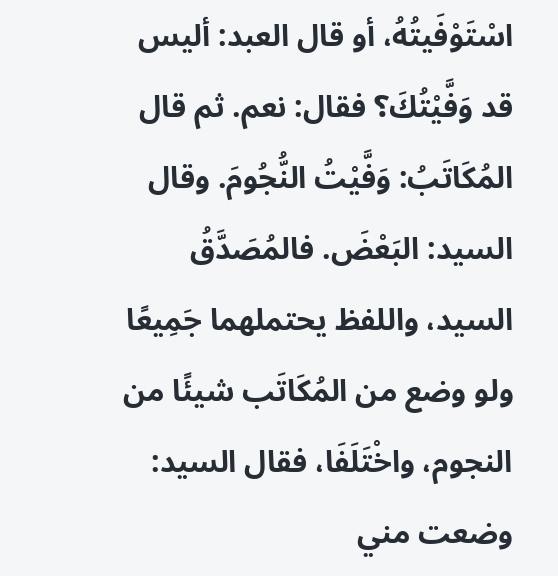اسْتَوْفَيتُهُ، أو قال العبد: أليس قد وَفَّيْتُكَ؟ فقال: نعم. ثم قال المُكَاتَبُ: وَفَّيْتُ النُّجُومَ. وقال السيد: البَعْضَ. فالمُصَدَّقُ السيد، واللفظ يحتملهما جَمِيعًا ولو وضع من المُكَاتَب شيئًا من النجوم، واخْتَلَفَا، فقال السيد: وضعت مني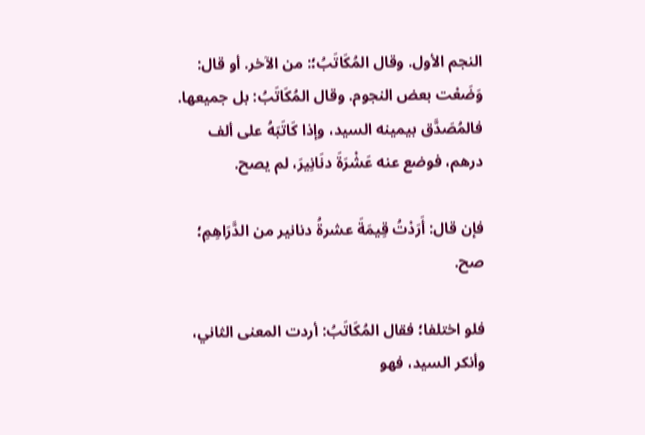النجم الأول. وقال المُكَاتَبُ؛: من الآخر. أو قال: وَضَعْت بعض النجوم. وقال المُكَاتَبُ: بل جميعها. فالمُصَدَّق بيمينه السيد، وإذا كَاتَبَهُ على ألف درهم، فوضع عنه عَشْرَةَ دنَانِيرَ، لم يصح.

فإن قال: أَرَدْتُ قِيمَةَ عشرةُ دنانير من الدَّرَاهِمِ؛ صح.

فلو اختلفا؛ فقال المُكَاتَبُ: أردت المعنى الثاني، وأنكر السيد، فهو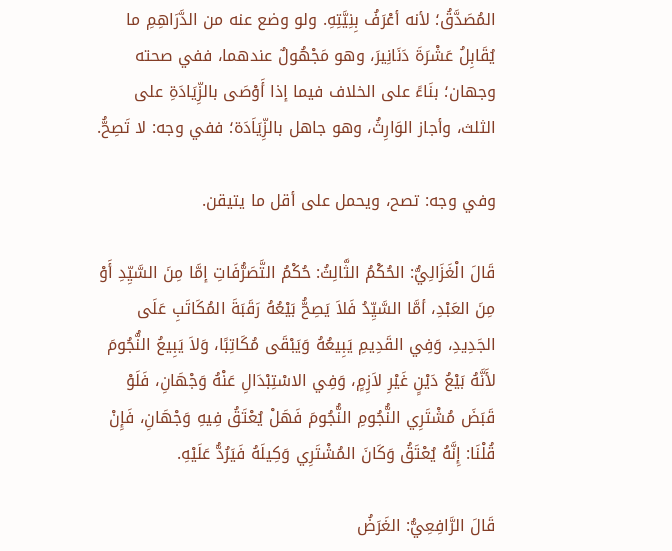المُصَدَّقُ؛ لأنه أعْرَفُ بِنِيَّتِهِ. ولو وضع عنه من الدَّرَاهِمِ ما يُقَابِلُ عَشْرَةَ دَنَانِيرَ، وهو مَجْهُولٌ عندهما، ففي صحته وجهان؛ بنَاءً على الخلاف فيما إذا أَوْصَى بالزِّيَادَةِ على الثلث، وأجاز الوَارِثُ، وهو جاهل بالزِّيَاَدَة؛ ففي وجه: لا تَصِحُّ.

وفي وجه: تصح، ويحمل على أقل ما يتيقن.

قَالَ الْغَزَالِيُّ: الحُكْمُ الثَّالِثُ: حُكْمُ التَّصَرُّفَاتِ إمَّا مِنَ السَّيِّدِ أَوْ مِنَ العَبْدِ، أمَّا السَّيِّدُ فَلاَ يَصِحُّ بَيْعُهُ رَقَبَةَ المُكَاتَبِ عَلَى الجَدِيدِ، وَفِي القَدِيمِ يَبِيعُهُ وَيَبْقَى مُكَاتِبًا، وَلاَ يَبِيعُ النُّجُومَ لأَنَّهُ بَيْعُ دَيْنٍ غَيْرِ لاَزِمٍ، وَفِي الاسْتِبْدَالِ عَنْهُ وَجْهَانِ، فَلَوْ قَبَضَ مُشْتَرِي النُّجُومِ النُّجُومَ فَهَلْ يُعْتَقُ فِيهِ وَجْهَانِ، فَإِنْ قُلْنَا: إِنَّهُ يُعْتَقُ وَكَانَ المُشْتَرِي وَكِيلَهُ فَيَرُدُّ عَلَيْهِ.

قَالَ الرَّافِعِيُّ: الغَرَضُ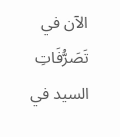الآن في تَصَرُّفَاتِ السيد في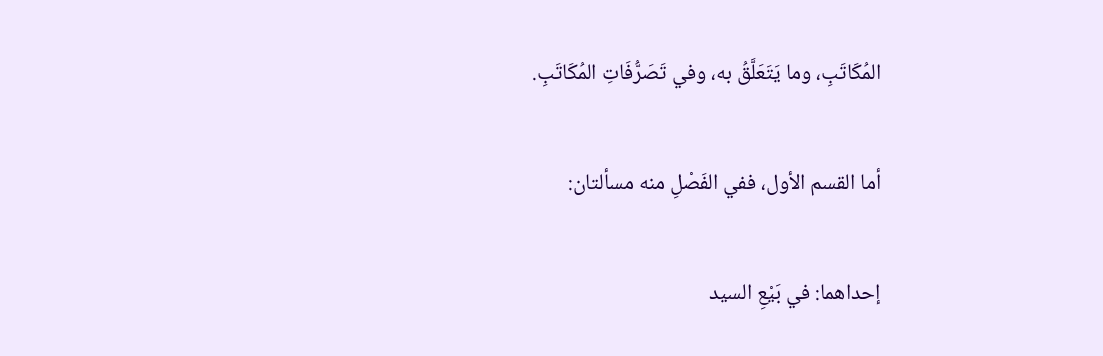المُكَاتَبِ، وما يَتَعَلَّقُ به، وفي تَصَرُّفَاتِ المُكَاتَبِ.

أما القسم الأول، ففي الفَصْلِ منه مسألتان:

إحداهما: في بَيْعِ السيد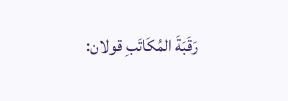رَقَبَةَ المُكَاتَبِ قولان: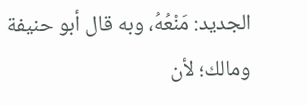الجديد: مَنْعُهُ، وبه قال أبو حنيفة ومالك؛ لأن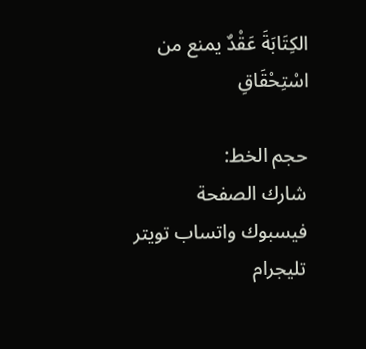الكِتَابَةَ عَقْدٌ يمنع من اسْتِحْقَاقِ

حجم الخط:
شارك الصفحة
فيسبوك واتساب تويتر تليجرام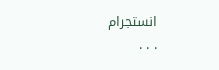انستجرام
. . .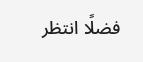فضلًا انتظر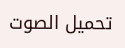تحميل الصوت